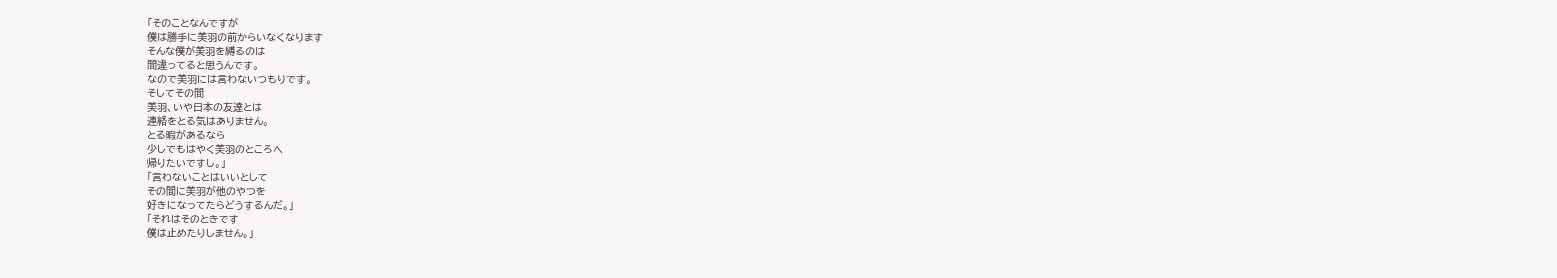「そのことなんですが
僕は勝手に美羽の前からいなくなります
そんな僕が美羽を縛るのは
間違ってると思うんです。
なので美羽には言わないつもりです。
そしてその間
美羽、いや日本の友達とは
連絡をとる気はありません。
とる暇があるなら
少しでもはやく美羽のところへ
帰りたいですし。」
「言わないことはいいとして
その間に美羽が他のやつを
好きになってたらどうするんだ。」
「それはそのときです
僕は止めたりしません。」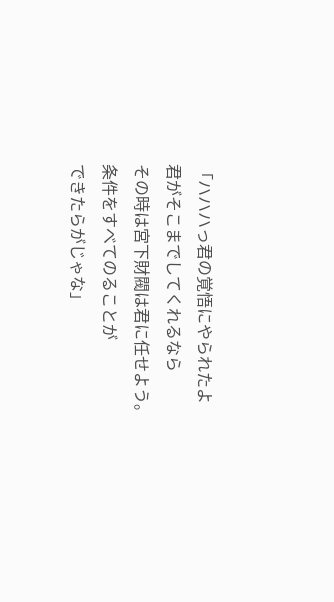「ハハハっ君の覚悟にやられたよ
君がそこまでしてくれるなら
その時は宮下財閥は君に任せよう。
条件をすべてのることが
できたらがじゃな」